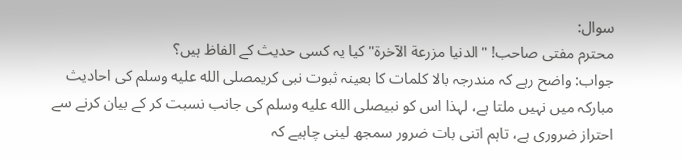سوال:
محترم مفتی صاحب! "الدنیا مزرعة الآخرة" کیا یہ کسی حدیث کے الفاظ ہیں؟
جواب: واضح رہے کہ مندرجہ بالا کلمات کا بعینہ ثبوت نبی کریمصلى الله عليه وسلم کی احادیث مبارکہ میں نہیں ملتا ہے، لہذا اس کو نبیصلى الله عليه وسلم کی جانب نسبت کر کے بیان کرنے سے احتراز ضروری ہے، تاہم اتنی بات ضرور سمجھ لینی چاہیے کہ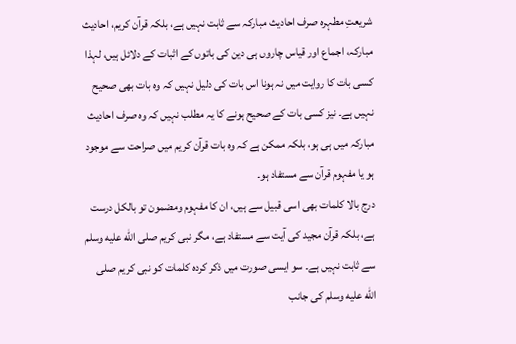شریعتِ مطہرہ صرف احادیث مبارکہ سے ثابت نہیں ہے، بلکہ قرآن کریم، احادیث مبارکہ، اجماع اور قیاس چاروں ہی دین کی باتوں کے اثبات کے دلائل ہیں، لہذا کسی بات کا روایت میں نہ ہونا اس بات کی دلیل نہیں کہ وہ بات بھی صحیح نہیں ہے۔ نیز کسی بات کے صحیح ہونے کا یہ مطلب نہیں کہ وہ صرف احادیث مبارکہ میں ہی ہو، بلکہ ممکن ہے کہ وہ بات قرآن کریم میں صراحت سے موجود ہو یا مفہوم قرآن سے مستفاد ہو۔
درج بالا کلمات بھی اسی قبیل سے ہیں، ان کا مفہوم ومضمون تو بالکل درست ہے، بلکہ قرآن مجید کی آیت سے مستفاد ہے، مگر نبی کریم صلى الله عليه وسلم سے ثابت نہیں ہے۔ سو ایسی صورت میں ذکر کردہ کلمات کو نبی کریم صلى الله عليه وسلم کی جانب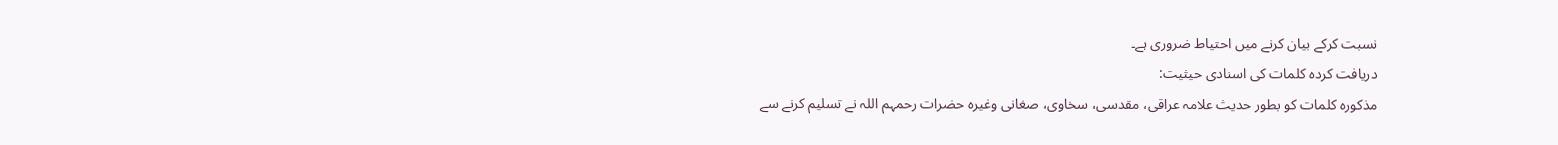نسبت کرکے بیان کرنے میں احتیاط ضروری ہے۔
دریافت کردہ کلمات کی اسنادی حیثیت:
مذکورہ کلمات کو بطور حدیث علامہ عراقی، مقدسی، سخاوی، صغانی وغیرہ حضرات رحمہم اللہ نے تسلیم کرنے سے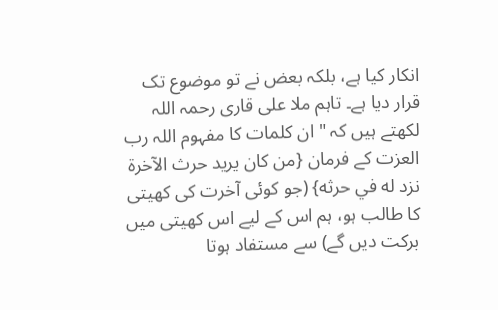انکار کیا ہے، بلکہ بعض نے تو موضوع تک قرار دیا ہے۔ تاہم ملا علی قاری رحمہ اللہ لکھتے ہیں کہ " ان کلمات کا مفہوم اللہ رب العزت کے فرمان {من كان يريد حرث الآخرة نزد له في حرثه} (جو کوئی آخرت کی کھیتی کا طالب ہو، ہم اس کے لیے اس کھیتی میں برکت دیں گے) سے مستفاد ہوتا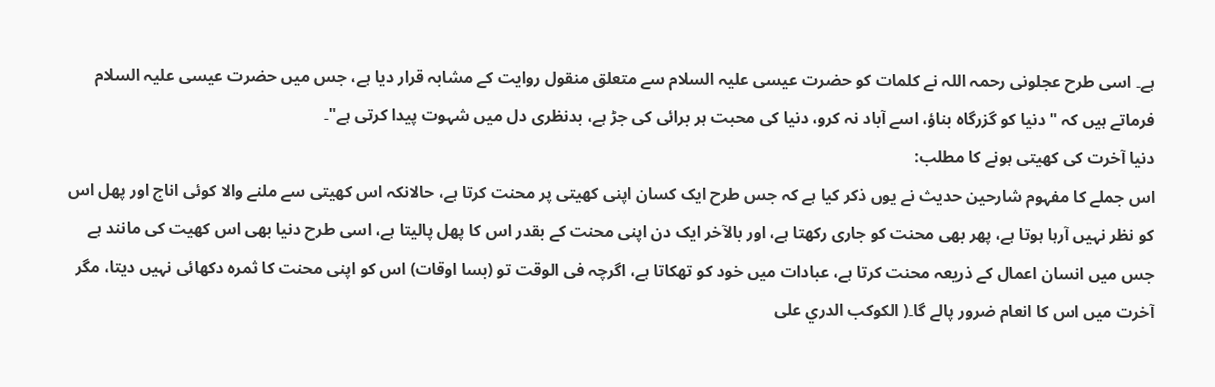ہے۔ اسی طرح عجلونی رحمہ اللہ نے کلمات کو حضرت عیسی علیہ السلام سے متعلق منقول روایت کے مشابہ قرار دیا ہے، جس میں حضرت عیسی علیہ السلام فرماتے ہیں کہ "دنیا کو گزرگاہ بناؤ، اسے آباد نہ کرو، دنیا کی محبت ہر برائی کی جڑ ہے، بدنظری دل میں شہوت پیدا کرتی ہے"۔
دنیا آخرت کی کھیتی ہونے کا مطلب:
اس جملے کا مفہوم شارحین حدیث نے یوں ذکر کیا ہے کہ جس طرح ایک کسان اپنی کھیتی پر محنت کرتا ہے، حالانکہ اس کھیتی سے ملنے والا کوئی اناج اور پھل اس کو نظر نہیں آرہا ہوتا ہے، پھر بھی محنت کو جاری رکھتا ہے، اور بالآخر ایک دن اپنی محنت کے بقدر اس کا پھل پالیتا ہے، اسی طرح دنیا بھی اس کھیت کی مانند ہے جس میں انسان اعمال کے ذریعہ محنت کرتا ہے، عبادات میں خود کو تھکاتا ہے، اگرچہ فی الوقت تو (بسا اوقات) اس کو اپنی محنت کا ثمرہ دکھائی نہیں دیتا، مگر آخرت میں اس کا انعام ضرور پالے گا۔( الكوكب الدري على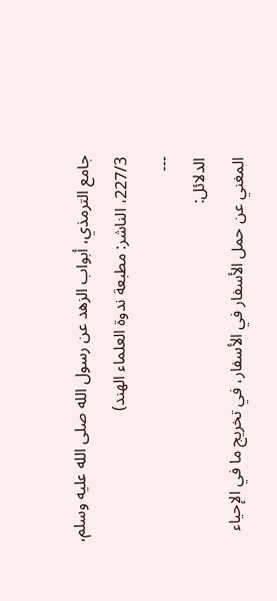جامع الترمذي، أبواب الزهد عن رسول الله صلى الله عليه وسلم، 227/3، الناشر: مطبعة ندوة العلماء الهند)
۔۔۔
الدلائل:
المغني عن حمل الأسفار في الأسفار، في تخريج ما في الإحياء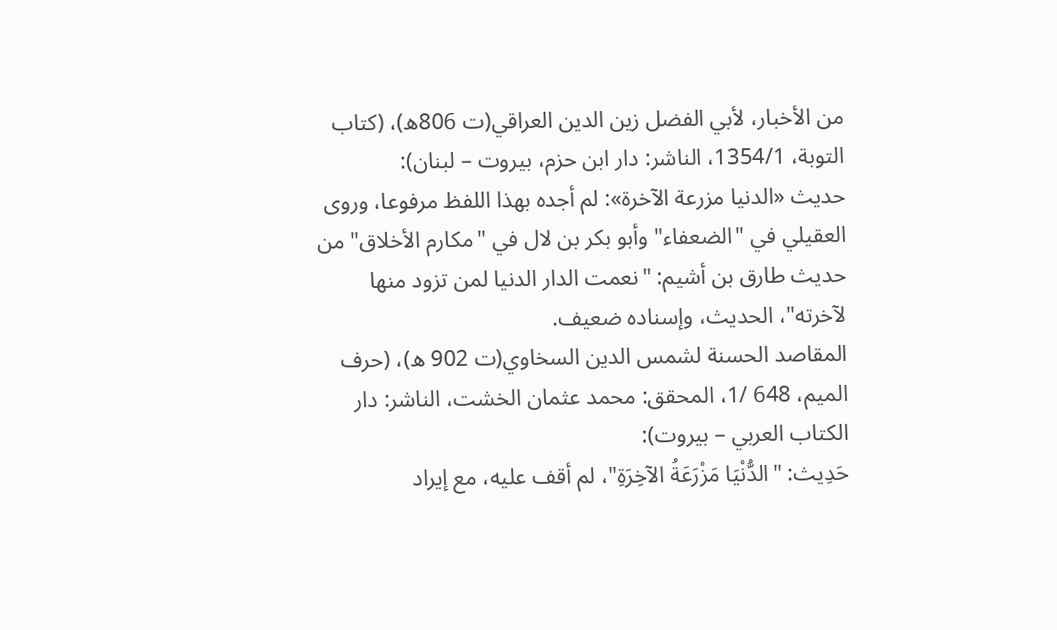من الأخبار، لأبي الفضل زین الدین العراقي(ت 806ه)، (کتاب التوبة، 1354/1، الناشر: دار ابن حزم، بيروت – لبنان):
حديث «الدنيا مزرعة الآخرة»: لم أجده بهذا اللفظ مرفوعا، وروى العقيلي في "الضعفاء" وأبو بكر بن لال في "مكارم الأخلاق" من حديث طارق بن أشيم: "نعمت الدار الدنيا لمن تزود منها لآخرته"، الحديث، وإسناده ضعيف.
المقاصد الحسنة لشمس الدین السخاوي(ت 902 ه)، (حرف المیم، 648 /1، المحقق: محمد عثمان الخشت، الناشر: دار الكتاب العربي – بيروت):
حَدِيث: "الدُّنْيَا مَزْرَعَةُ الآخِرَةِ"، لم أقف عليه، مع إيراد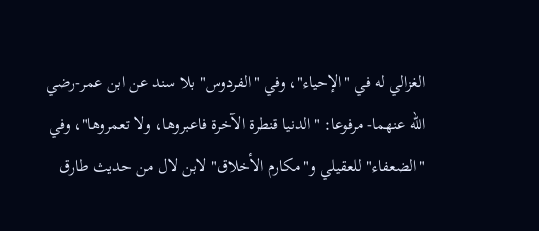الغزالي له في "الإحياء"، وفي "الفردوس" بلا سند عن ابن عمر-رضي الله عنهما- مرفوعا: "الدنيا قنطرة الآخرة فاعبروها، ولا تعمروها"، وفي "الضعفاء" للعقيلي و"مكارم الأخلاق" لابن لال من حديث طارق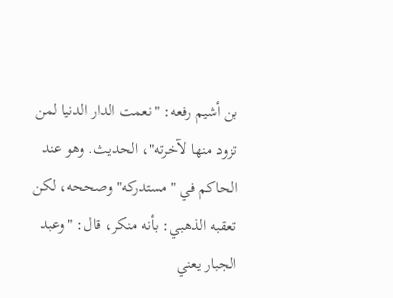بن أشيم رفعه: "نعمت الدار الدنيا لمن تزود منها لآخرته"، الحديث. وهو عند الحاكم في "مستدركه" وصححه، لكن تعقبه الذهبي: بأنه منكر، قال: "وعبد الجبار يعني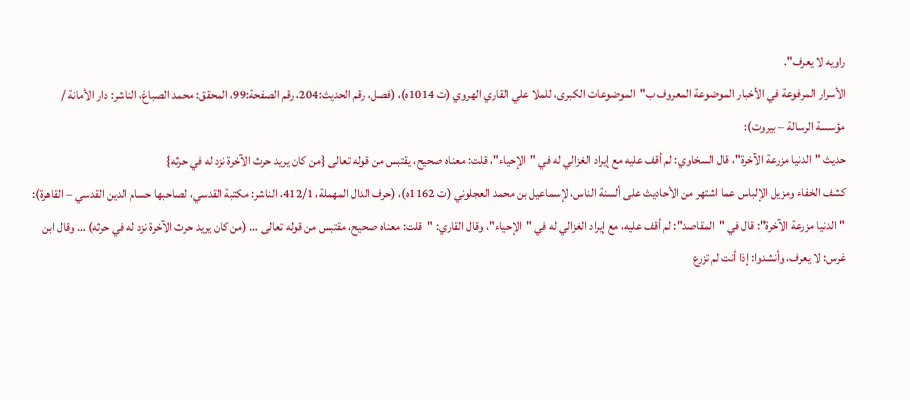راويه لا يعرف".
الأسرار المرفوعة في الأخبار الموضوعة المعروف ب"الموضوعات الکبری، للملا علي القاري الهروي (ت 1014ه)، (فصل، رقم الحدیث:204، رقم الصفحة:99، المحقق: محمد الصباغ، الناشر: دار الأمانة / مؤسسة الرسالة – بيروت):
حديث "الدنيا مزرعة الآخرة"، قال السخاوي: لم أقف عليه مع إيراد الغزالي له في "الإحياء"، قلت: معناه صحيح، يقتبس من قوله تعالى {من كان يريد حرث الآخرة نزد له في حرثه}
كشف الخفاء ومزيل الإلباس عما اشتهر من الأحاديث على ألسنة الناس، لإسماعیل بن محمد العجلوني (ت 1162ه)، (حرف الدال المهملة، 412/1، الناشر: مكتبة القدسي، لصاحبها حسام الدين القدسي – القاهرة):
"الدنيا مزرعة الآخرة": قال في "المقاصد": لم أقف عليه، مع إيراد الغزالي له في "الإحياء"، وقال القاري: "قلت: معناه صحيح، مقتبس من قوله تعالى … (من كان يريد حرث الآخرة نزد له في حرثه) … وقال ابن غرس: لا يعرف، وأنشدوا: إذا أنت لم تزرع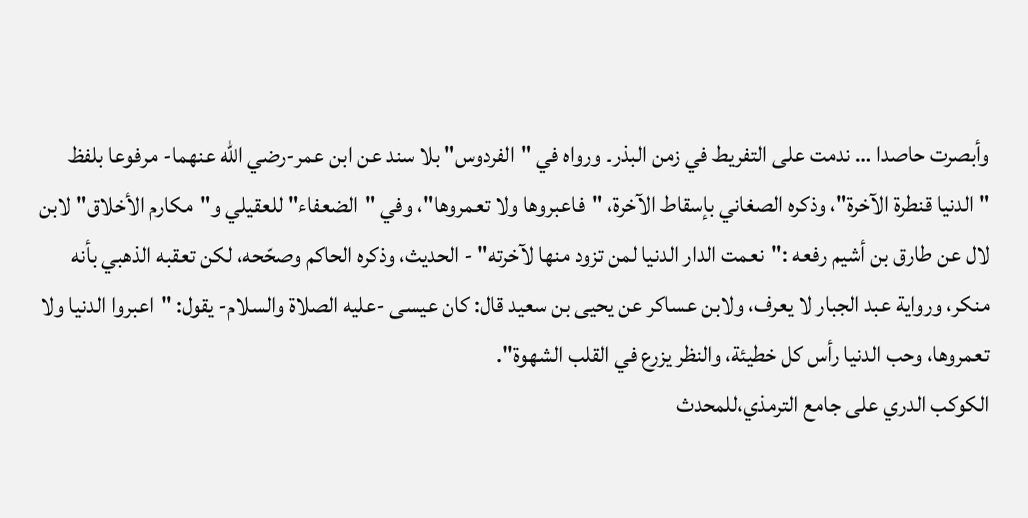وأبصرت حاصدا … ندمت على التفريط في زمن البذر۔ ورواه في "الفردوس" بلا سند عن ابن عمر-رضي الله عنهما- مرفوعا بلفظ "الدنيا قنطرة الآخرة"، وذكره الصغاني بإسقاط الآخرة، "فاعبروها ولا تعمروها"، وفي "الضعفاء" للعقيلي و"مكارم الأخلاق" لابن لال عن طارق بن أشيم رفعه :"نعمت الدار الدنيا لمن تزود منها لآخرته" - الحديث، وذكره الحاكم وصحّحه، لكن تعقبه الذهبي بأنه منكر، ورواية عبد الجبار لا يعرف، ولابن عساكر عن يحيى بن سعيد قال: كان عيسى -عليه الصلاة والسلام- يقول: "اعبروا الدنيا ولا تعمروها، وحب الدنيا رأس كل خطيئة، والنظر يزرع في القلب الشهوة".
الكوكب الدري على جامع الترمذي،للمحدث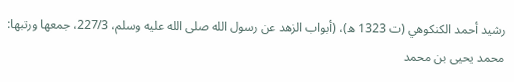رشيد أحمد الكنكوهي (ت 1323 ه)، (أبواب الزهد عن رسول الله صلى الله عليه وسلم، 227/3، جمعها ورتبها: محمد يحيى بن محمد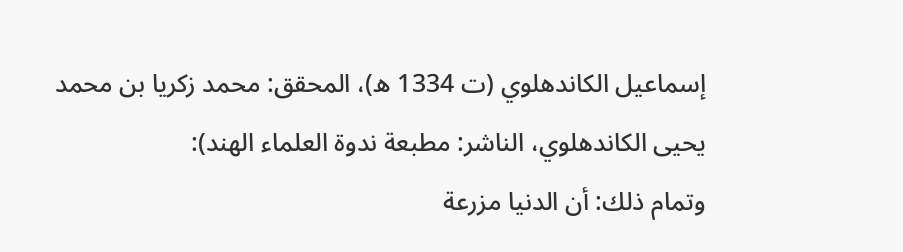إسماعيل الكاندهلوي (ت 1334 ه)، المحقق: محمد زكريا بن محمد يحيى الكاندهلوي، الناشر: مطبعة ندوة العلماء الهند):
وتمام ذلك: أن الدنيا مزرعة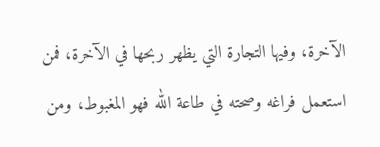الآخرة، وفيها التجارة التي يظهر ربحها في الآخرة، فمن استعمل فراغه وصحته في طاعة الله فهو المغبوط، ومن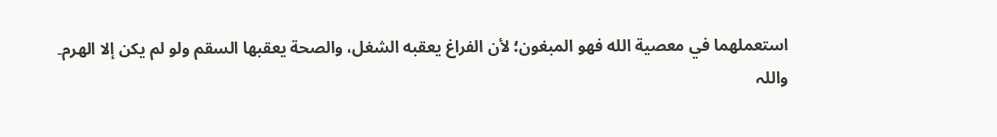استعملهما في معصية الله فهو المبغون؛ لأن الفراغ يعقبه الشغل، والصحة يعقبها السقم ولو لم يكن إلا الهرم۔
واللہ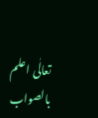تعالٰی اعلم بالصواب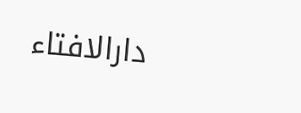دارالافتاء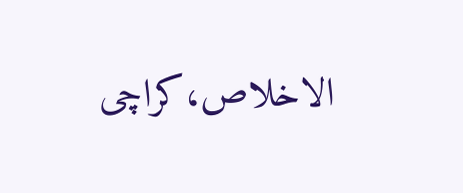الاخلاص،کراچی